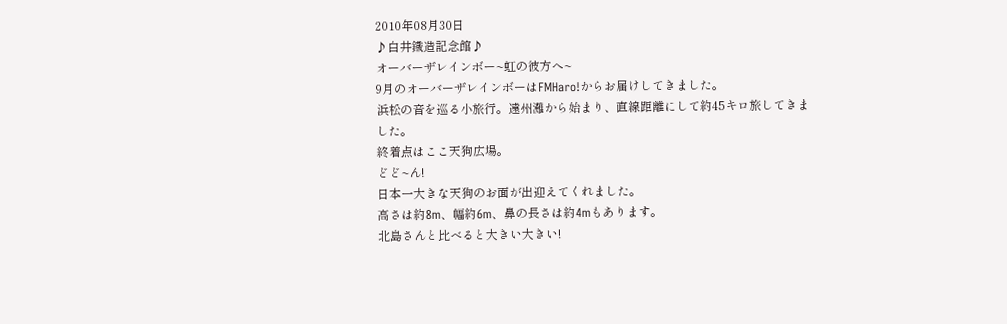2010年08月30日
♪白井鐡造記念館♪
オーバーザレインボー~虹の彼方へ~
9月のオーバーザレインボーはFMHaro!からお届けしてきました。
浜松の音を巡る小旅行。遠州灘から始まり、直線距離にして約45キロ旅してきました。
終着点はここ天狗広場。
どど~ん!
日本一大きな天狗のお面が出迎えてくれました。
高さは約8m、幅約6m、鼻の長さは約4mもあります。
北島さんと比べると大きい大きい!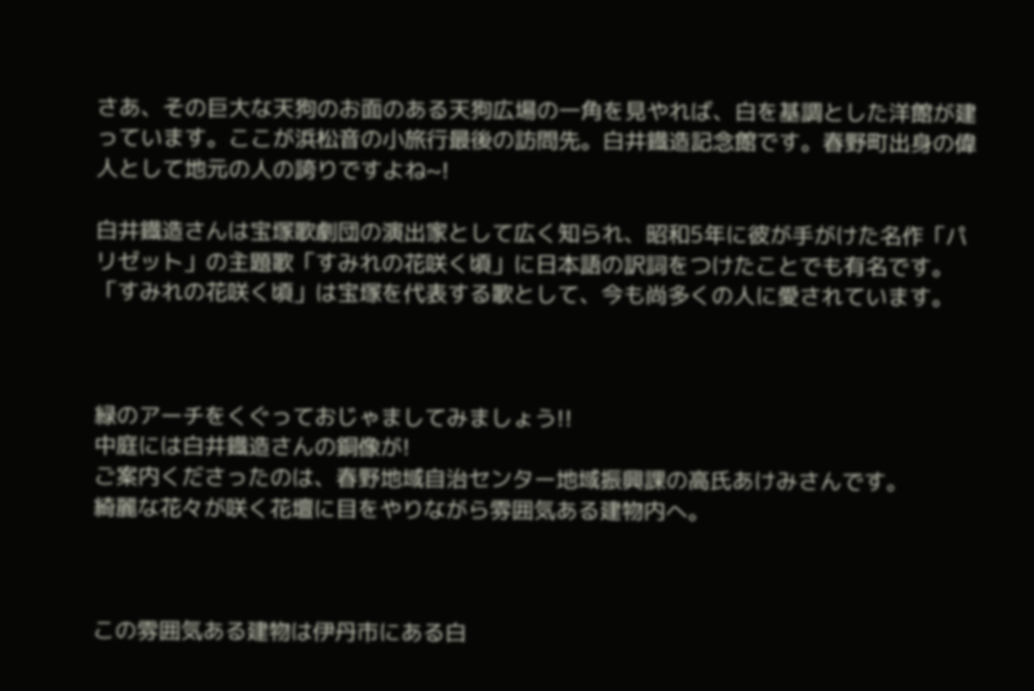さあ、その巨大な天狗のお面のある天狗広場の一角を見やれば、白を基調とした洋館が建っています。ここが浜松音の小旅行最後の訪問先。白井鐡造記念館です。春野町出身の偉人として地元の人の誇りですよね~!

白井鐡造さんは宝塚歌劇団の演出家として広く知られ、昭和5年に彼が手がけた名作「パリゼット」の主題歌「すみれの花咲く頃」に日本語の訳詞をつけたことでも有名です。「すみれの花咲く頃」は宝塚を代表する歌として、今も尚多くの人に愛されています。



緑のアーチをくぐっておじゃましてみましょう!!
中庭には白井鐡造さんの銅像が!
ご案内くださったのは、春野地域自治センター地域振興課の高氏あけみさんです。
綺麗な花々が咲く花壇に目をやりながら雰囲気ある建物内へ。



この雰囲気ある建物は伊丹市にある白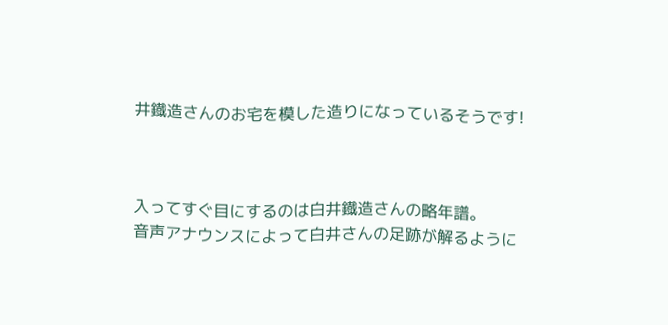井鐡造さんのお宅を模した造りになっているそうです!



入ってすぐ目にするのは白井鐡造さんの略年譜。
音声アナウンスによって白井さんの足跡が解るように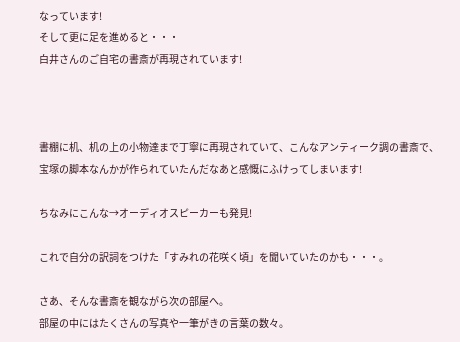なっています!
そして更に足を進めると・・・
白井さんのご自宅の書斎が再現されています!



書棚に机、机の上の小物達まで丁寧に再現されていて、こんなアンティーク調の書斎で、宝塚の脚本なんかが作られていたんだなあと感慨にふけってしまいます!

ちなみにこんな→オーディオスピーカーも発見!

これで自分の訳詞をつけた「すみれの花咲く頃」を聞いていたのかも・・・。

さあ、そんな書斎を観ながら次の部屋へ。
部屋の中にはたくさんの写真や一筆がきの言葉の数々。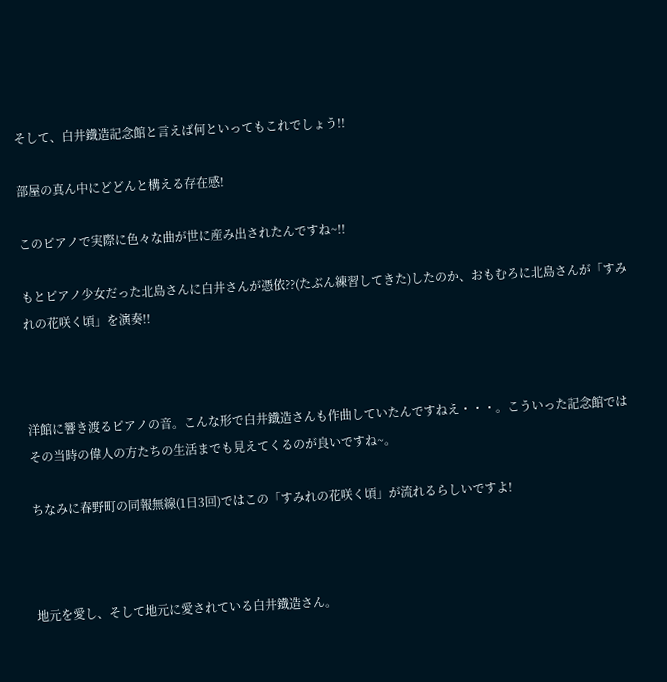そして、白井鐡造記念館と言えば何といってもこれでしょう!!

部屋の真ん中にどどんと構える存在感!

このピアノで実際に色々な曲が世に産み出されたんですね~!!

もとピアノ少女だった北島さんに白井さんが憑依??(たぶん練習してきた)したのか、おもむろに北島さんが「すみれの花咲く頃」を演奏!!



洋館に響き渡るピアノの音。こんな形で白井鐡造さんも作曲していたんですねえ・・・。こういった記念館ではその当時の偉人の方たちの生活までも見えてくるのが良いですね~。

ちなみに春野町の同報無線(1日3回)ではこの「すみれの花咲く頃」が流れるらしいですよ!



地元を愛し、そして地元に愛されている白井鐡造さん。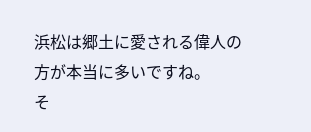浜松は郷土に愛される偉人の方が本当に多いですね。
そ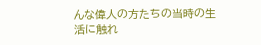んな偉人の方たちの当時の生活に触れ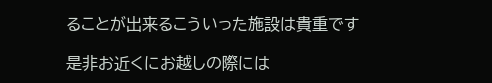ることが出来るこういった施設は貴重です

是非お近くにお越しの際には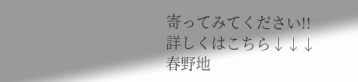寄ってみてください!!
詳しくはこちら↓↓↓
春野地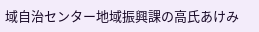域自治センター地域振興課の高氏あけみ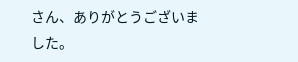さん、ありがとうございました。